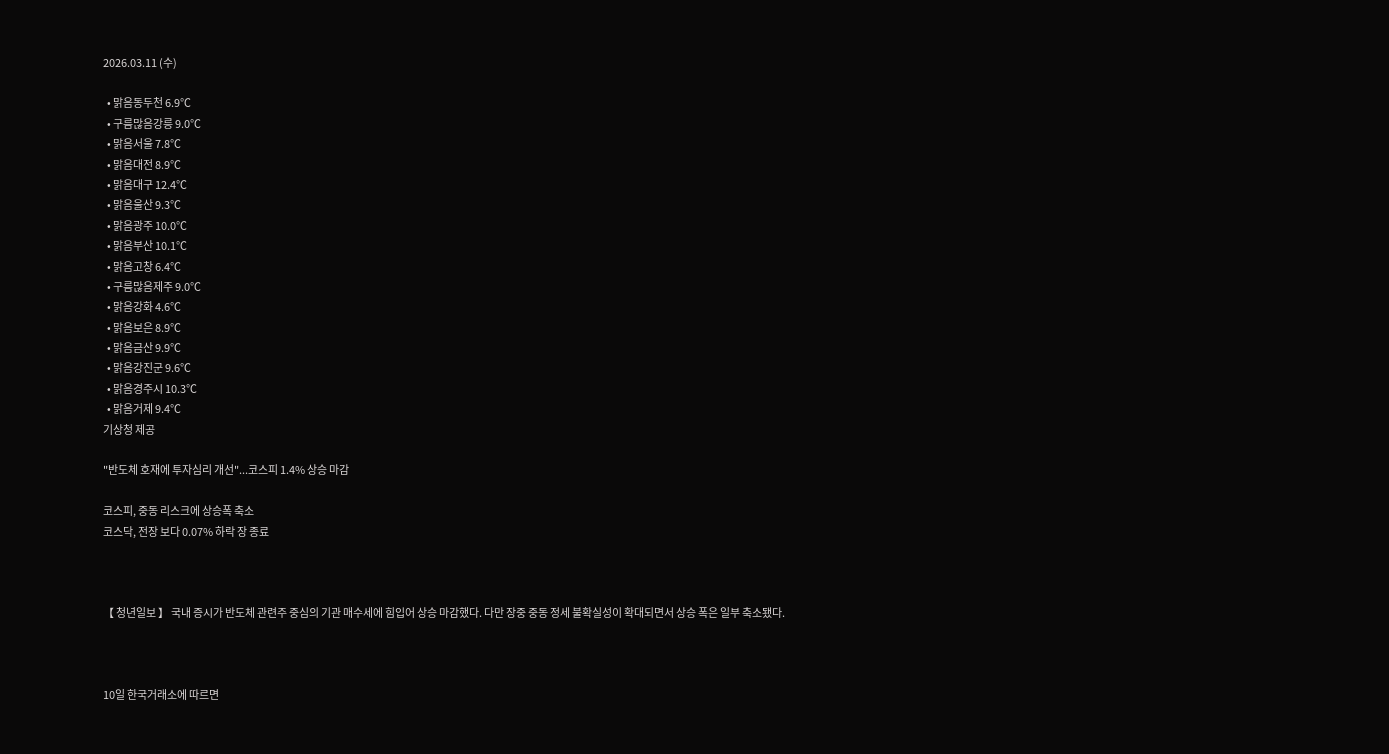2026.03.11 (수)

  • 맑음동두천 6.9℃
  • 구름많음강릉 9.0℃
  • 맑음서울 7.8℃
  • 맑음대전 8.9℃
  • 맑음대구 12.4℃
  • 맑음울산 9.3℃
  • 맑음광주 10.0℃
  • 맑음부산 10.1℃
  • 맑음고창 6.4℃
  • 구름많음제주 9.0℃
  • 맑음강화 4.6℃
  • 맑음보은 8.9℃
  • 맑음금산 9.9℃
  • 맑음강진군 9.6℃
  • 맑음경주시 10.3℃
  • 맑음거제 9.4℃
기상청 제공

"반도체 호재에 투자심리 개선"...코스피 1.4% 상승 마감

코스피, 중동 리스크에 상승폭 축소
코스닥, 전장 보다 0.07% 하락 장 종료



【 청년일보 】 국내 증시가 반도체 관련주 중심의 기관 매수세에 힘입어 상승 마감했다. 다만 장중 중동 정세 불확실성이 확대되면서 상승 폭은 일부 축소됐다.



10일 한국거래소에 따르면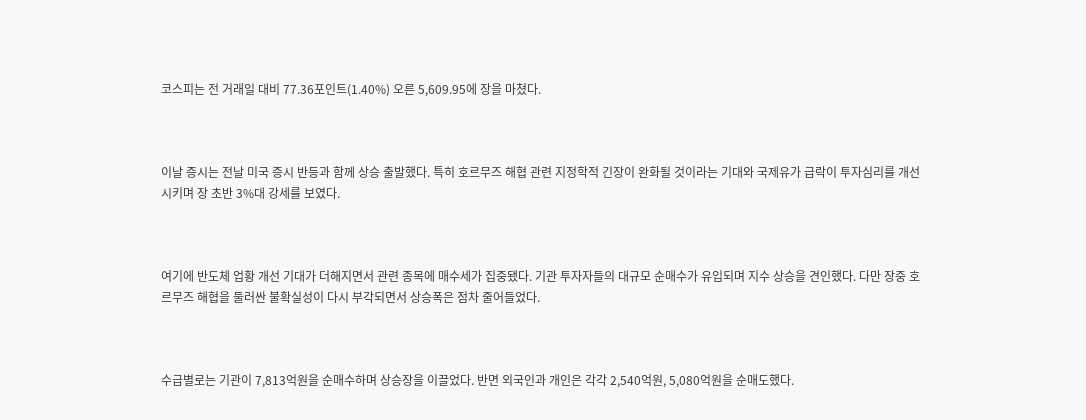코스피는 전 거래일 대비 77.36포인트(1.40%) 오른 5,609.95에 장을 마쳤다.



이날 증시는 전날 미국 증시 반등과 함께 상승 출발했다. 특히 호르무즈 해협 관련 지정학적 긴장이 완화될 것이라는 기대와 국제유가 급락이 투자심리를 개선시키며 장 초반 3%대 강세를 보였다.



여기에 반도체 업황 개선 기대가 더해지면서 관련 종목에 매수세가 집중됐다. 기관 투자자들의 대규모 순매수가 유입되며 지수 상승을 견인했다. 다만 장중 호르무즈 해협을 둘러싼 불확실성이 다시 부각되면서 상승폭은 점차 줄어들었다.



수급별로는 기관이 7,813억원을 순매수하며 상승장을 이끌었다. 반면 외국인과 개인은 각각 2,540억원, 5,080억원을 순매도했다.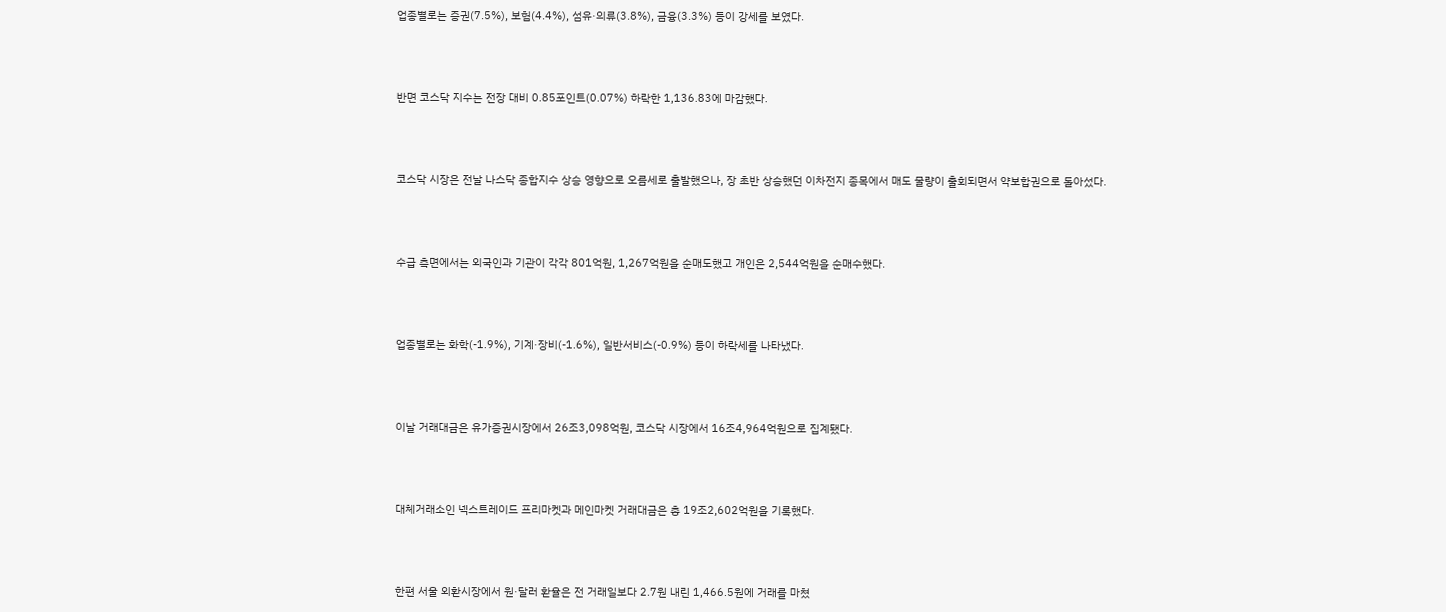업종별로는 증권(7.5%), 보험(4.4%), 섬유·의류(3.8%), 금융(3.3%) 등이 강세를 보였다.



반면 코스닥 지수는 전장 대비 0.85포인트(0.07%) 하락한 1,136.83에 마감했다.



코스닥 시장은 전날 나스닥 종합지수 상승 영향으로 오름세로 출발했으나, 장 초반 상승했던 이차전지 종목에서 매도 물량이 출회되면서 약보합권으로 돌아섰다.



수급 측면에서는 외국인과 기관이 각각 801억원, 1,267억원을 순매도했고 개인은 2,544억원을 순매수했다.



업종별로는 화학(-1.9%), 기계·장비(-1.6%), 일반서비스(-0.9%) 등이 하락세를 나타냈다.



이날 거래대금은 유가증권시장에서 26조3,098억원, 코스닥 시장에서 16조4,964억원으로 집계됐다.



대체거래소인 넥스트레이드 프리마켓과 메인마켓 거래대금은 총 19조2,602억원을 기록했다.



한편 서울 외환시장에서 원·달러 환율은 전 거래일보다 2.7원 내린 1,466.5원에 거래를 마쳤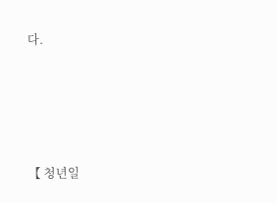다.




【 청년일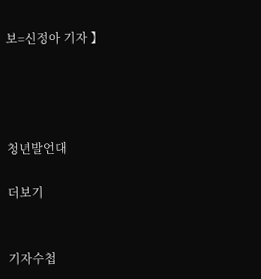보=신정아 기자 】




청년발언대

더보기


기자수첩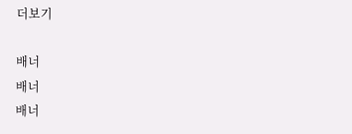더보기

배너
배너
배너